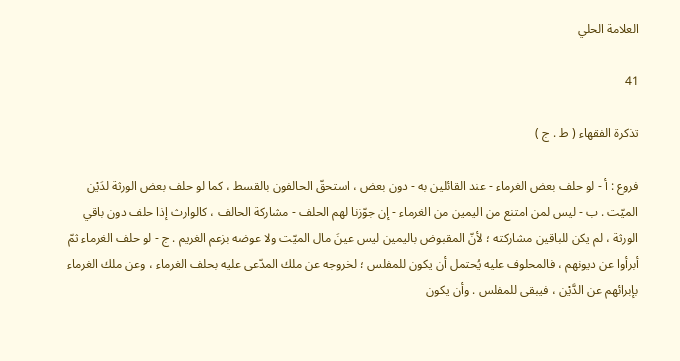العلامة الحلي

41

تذكرة الفقهاء ( ط . ج )

فروع : أ - لو حلف بعض الغرماء - عند القائلين به - دون بعض ، استحقّ الحالفون بالقسط ، كما لو حلف بعض الورثة لدَيْن الميّت . ب - ليس لمن امتنع من اليمين من الغرماء - إن جوّزنا لهم الحلف - مشاركة الحالف ، كالوارث إذا حلف دون باقي الورثة ، لم يكن للباقين مشاركته ؛ لأنّ المقبوض باليمين ليس عينَ مال الميّت ولا عوضه بزعم الغريم . ج - لو حلف الغرماء ثمّ أبرأوا عن ديونهم ، فالمحلوف عليه يُحتمل أن يكون للمفلس ؛ لخروجه عن ملك المدّعى عليه بحلف الغرماء ، وعن ملك الغرماء بإبرائهم عن الدَّيْن ، فيبقى للمفلس . وأن يكون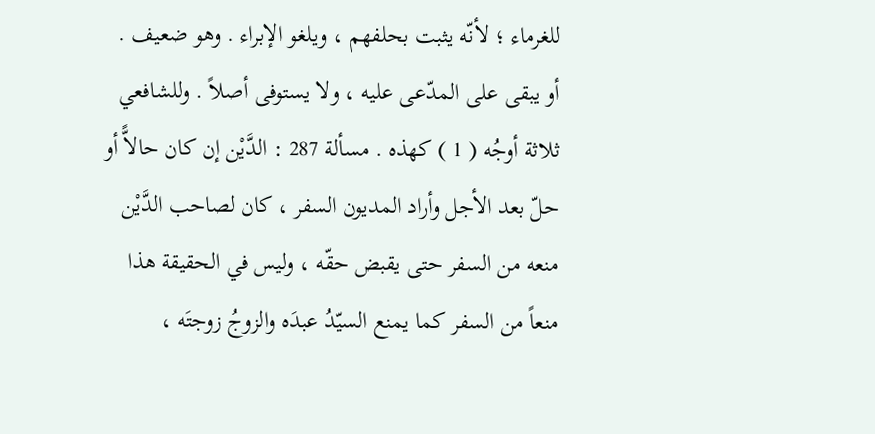للغرماء ؛ لأنّه يثبت بحلفهم ، ويلغو الإبراء . وهو ضعيف . أو يبقى على المدّعى عليه ، ولا يستوفى أصلاً . وللشافعي ثلاثة أوجُه ( 1 ) كهذه . مسألة 287 : الدَّيْن إن كان حالاًّ أو حلّ بعد الأجل وأراد المديون السفر ، كان لصاحب الدَّيْن منعه من السفر حتى يقبض حقّه ، وليس في الحقيقة هذا منعاً من السفر كما يمنع السيّدُ عبدَه والزوجُ زوجتَه ،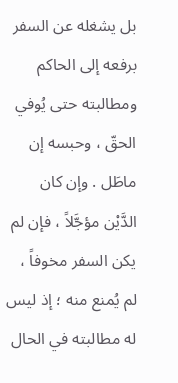بل يشغله عن السفر برفعه إلى الحاكم ومطالبته حتى يُوفي الحقّ ، وحبسه إن ماطَل . وإن كان الدَّيْن مؤجَّلاً ، فإن لم يكن السفر مخوفاً ، لم يُمنع منه ؛ إذ ليس له مطالبته في الحال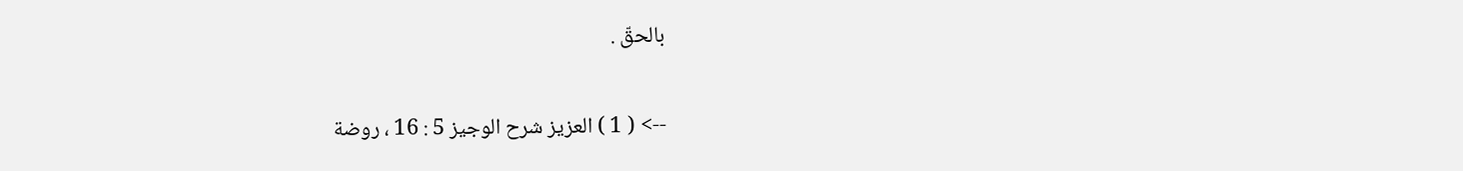بالحقّ .

--> ( 1 ) العزيز شرح الوجيز 5 : 16 ، روضة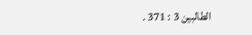الطالبين 3 : 371 .